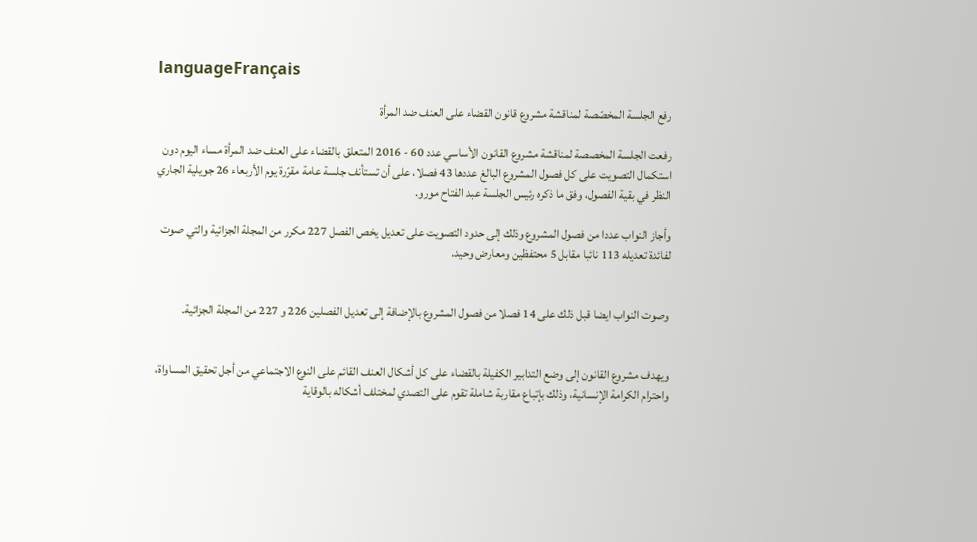languageFrançais

رفع الجلسة المخصّصة لمناقشة مشروع قانون القضاء على العنف ضد المرأة

رفعت الجلسة المخصصة لمناقشة مشروع القانون الأساسي عدد 60 - 2016 المتعلق بالقضاء على العنف ضد المرأة مساء اليوم دون استكمال التصويت على كل فصول المشروع البالغ عددها 43 فصلا، على أن تستأنف جلسة عامة مقرّرة يوم الأربعاء 26 جويلية الجاري النظر في بقية الفصول، وفق ما ذكره رئيس الجلسة عبد الفتاح مورو.

وأجاز النواب عددا من فصول المشروع وذلك إلى حدود التصويت على تعديل يخص الفصل 227 مكرر من المجلة الجزائية والتي صوت لفائدة تعديله 113 نائبا مقابل 5 محتفظين ومعارض وحيد.


وصوت النواب ايضا قبل ذلك على 14 فصلا من فصول المشروع بالإضافة إلى تعديل الفصلين 226 و 227 من المجلة الجزائية.


ويهدف مشروع القانون إلى وضع التدابير الكفيلة بالقضاء على كل أشكال العنف القائم على النوع الاجتماعي من أجل تحقيق المساواة، واحترام الكرامة الإنسانية، وذلك بإتباع مقاربة شاملة تقوم على التصدي لمختلف أشكاله بالوقاية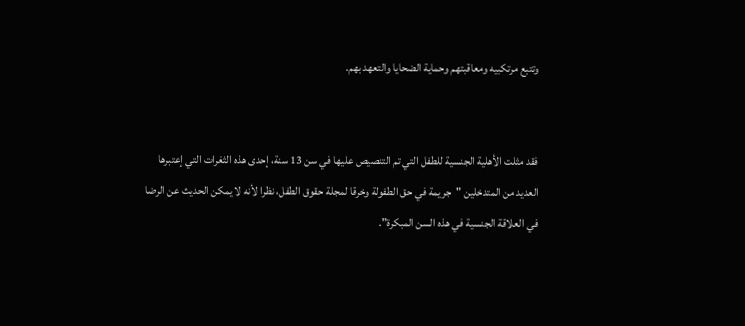وتتبع مرتكبيه ومعاقبتهم وحماية الضحايا والتعهد بهم.


فقد مثلت الأهلية الجنسية للطفل التي تم التنصيص عليها في سن 13 سنة، إحدى هذه الثغرات التي إعتبرها العديد من المتدخلين "جريمة في حق الطفولة وخرقا لمجلة حقوق الطفل، نظرا لأنه لا يمكن الحديث عن الرضا في العلاقة الجنسية في هذه السن المبكرة".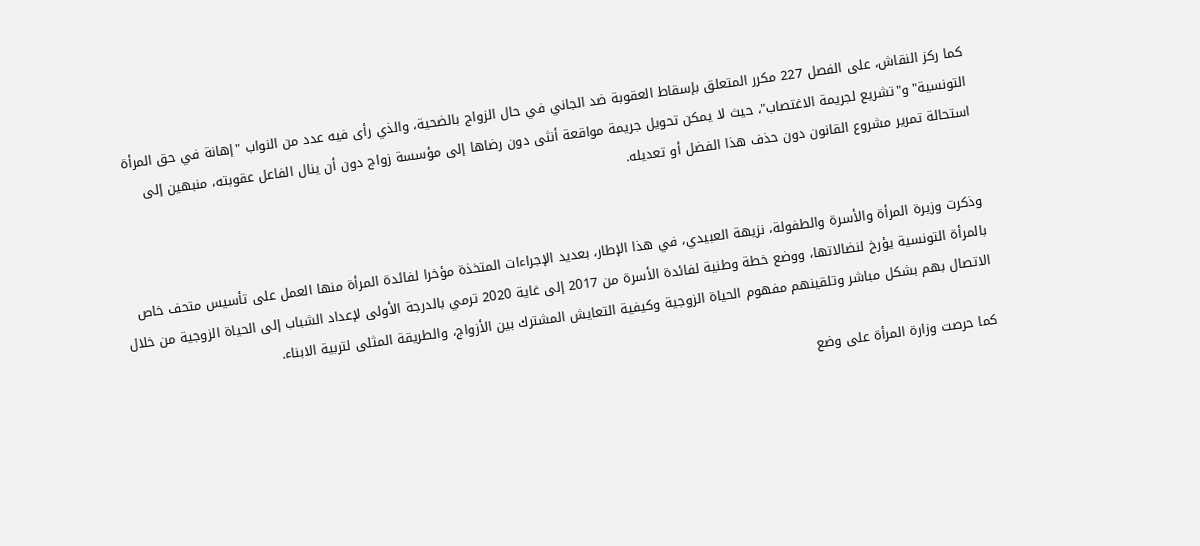كما ركز النقاش، على الفصل 227 مكرر المتعلق بإسقاط العقوبة ضد الجاني في حال الزواج بالضحية، والذي رأى فيه عدد من النواب "إهانة في حق المرأة التونسية" و"تشريع لجريمة الاغتصاب"، حيث لا يمكن تحويل جريمة مواقعة أنثى دون رضاها إلى مؤسسة زواج دون أن ينال الفاعل عقوبته، منبهين إلى استحالة تمرير مشروع القانون دون حذف هذا الفضل أو تعديله.


وذكرت وزيرة المرأة والأسرة والطفولة، نزيهة العبيدي، في هذا الإطار، بعديد الإجراءات المتخذة مؤخرا لفائدة المرأة منها العمل على تأسيس متحف خاص بالمرأة التونسية يؤرخ لنضالاتها، ووضع خطة وطنية لفائدة الأسرة من 2017 إلى غاية 2020 ترمي بالدرجة الأولى لإعداد الشباب إلى الحياة الزوجية من خلال الاتصال بهم بشكل مباشر وتلقينهم مفهوم الحياة الزوجية وكيفية التعايش المشترك بين الأزواج، والطريقة المثلى لتربية الابناء.

كما حرصت وزارة المرأة على وضع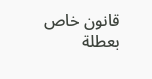قانون خاص بعطلة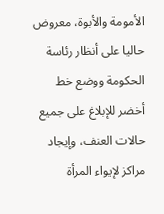الأمومة والأبوة، معروض حاليا على أنظار رئاسة الحكومة ووضع خط أخضر للإبلاغ على جميع حالات العنف، وإيجاد مراكز لإيواء المرأة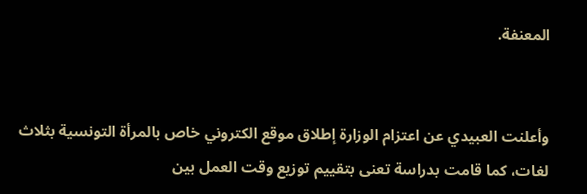المعنفة.


وأعلنت العبيدي عن اعتزام الوزارة إطلاق موقع الكتروني خاص بالمرأة التونسية بثلاث لغات، كما قامت بدراسة تعنى بتقييم توزيع وقت العمل بين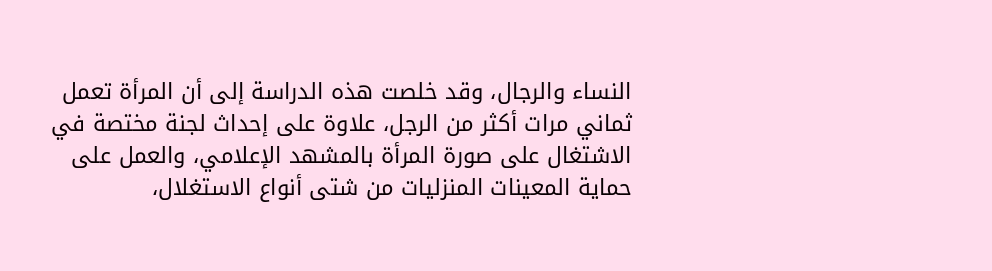النساء والرجال، وقد خلصت هذه الدراسة إلى أن المرأة تعمل ثماني مرات أكثر من الرجل، علاوة على إحداث لجنة مختصة في الاشتغال على صورة المرأة بالمشهد الإعلامي، والعمل على حماية المعينات المنزليات من شتى أنواع الاستغلال،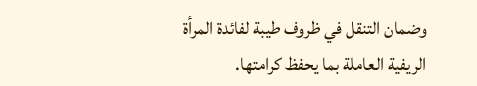وضمان التنقل في ظروف طيبة لفائدة المرأة الريفية العاملة بما يحفظ كرامتها.